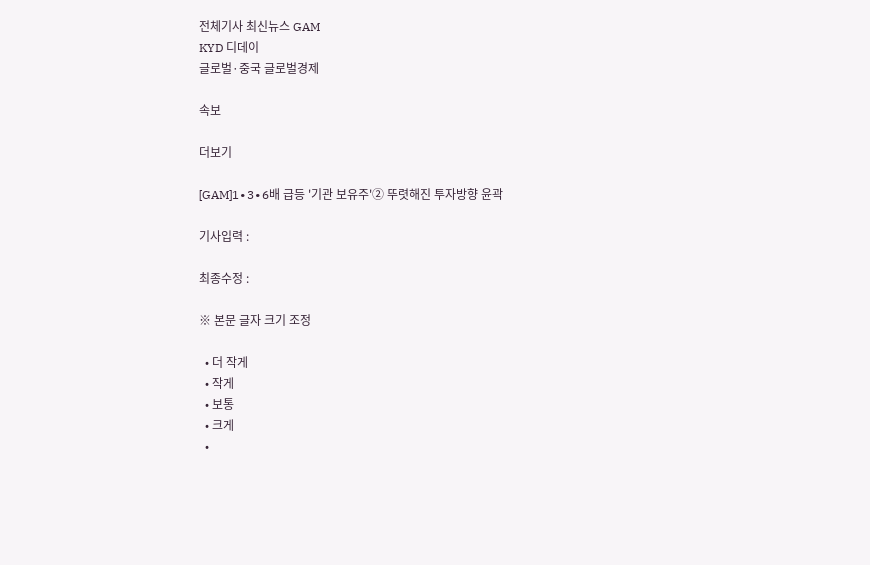전체기사 최신뉴스 GAM
KYD 디데이
글로벌·중국 글로벌경제

속보

더보기

[GAM]1∙3∙6배 급등 '기관 보유주'② 뚜렷해진 투자방향 윤곽

기사입력 :

최종수정 :

※ 본문 글자 크기 조정

  • 더 작게
  • 작게
  • 보통
  • 크게
  •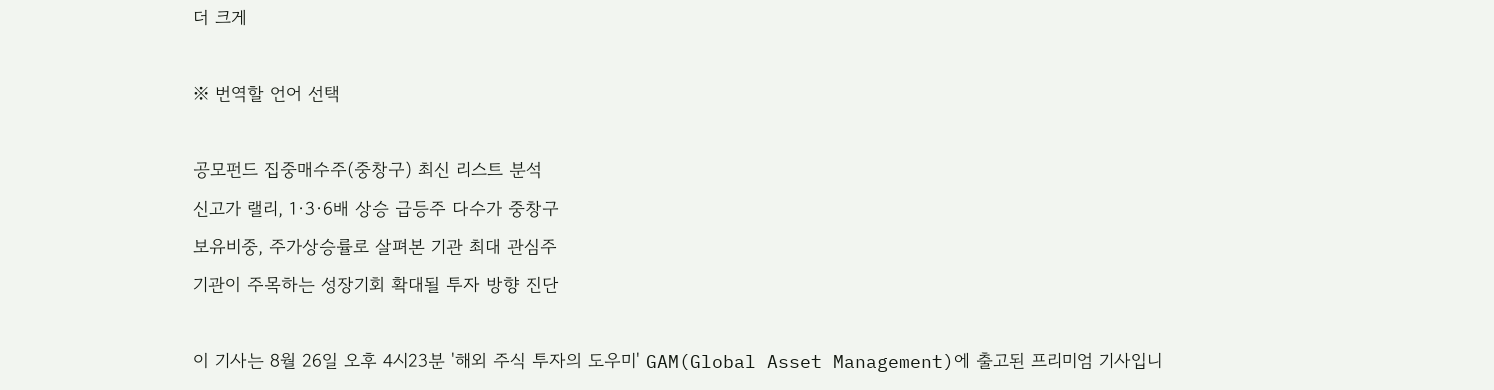더 크게

※ 번역할 언어 선택

공모펀드 집중매수주(중창구) 최신 리스트 분석
신고가 랠리, 1∙3∙6배 상승 급등주 다수가 중창구
보유비중, 주가상승률로 살펴본 기관 최대 관심주
기관이 주목하는 성장기회 확대될 투자 방향 진단

이 기사는 8월 26일 오후 4시23분 '해외 주식 투자의 도우미' GAM(Global Asset Management)에 출고된 프리미엄 기사입니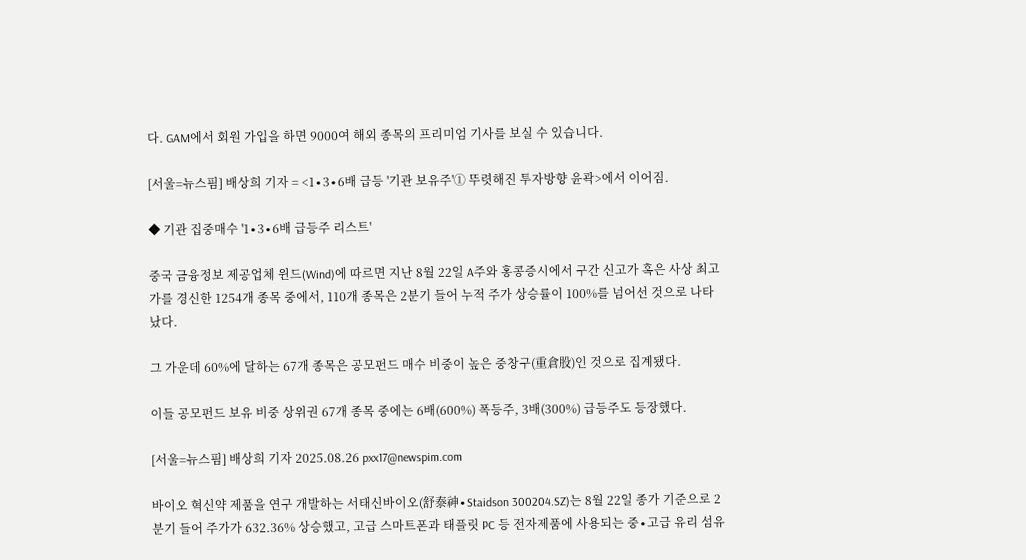다. GAM에서 회원 가입을 하면 9000여 해외 종목의 프리미엄 기사를 보실 수 있습니다.

[서울=뉴스핌] 배상희 기자 = <1∙3∙6배 급등 '기관 보유주'① 뚜렷해진 투자방향 윤곽>에서 이어짐.

◆ 기관 집중매수 '1∙3∙6배 급등주 리스트'

중국 금융정보 제공업체 윈드(Wind)에 따르면 지난 8월 22일 A주와 홍콩증시에서 구간 신고가 혹은 사상 최고가를 경신한 1254개 종목 중에서, 110개 종목은 2분기 들어 누적 주가 상승률이 100%를 넘어선 것으로 나타났다.

그 가운데 60%에 달하는 67개 종목은 공모펀드 매수 비중이 높은 중창구(重倉股)인 것으로 집계됐다.

이들 공모펀드 보유 비중 상위권 67개 종목 중에는 6배(600%) 폭등주, 3배(300%) 급등주도 등장했다.

[서울=뉴스핌] 배상희 기자 2025.08.26 pxx17@newspim.com

바이오 혁신약 제품을 연구 개발하는 서태신바이오(舒泰神∙Staidson 300204.SZ)는 8월 22일 종가 기준으로 2분기 들어 주가가 632.36% 상승했고, 고급 스마트폰과 태플릿 PC 등 전자제품에 사용되는 중∙고급 유리 섬유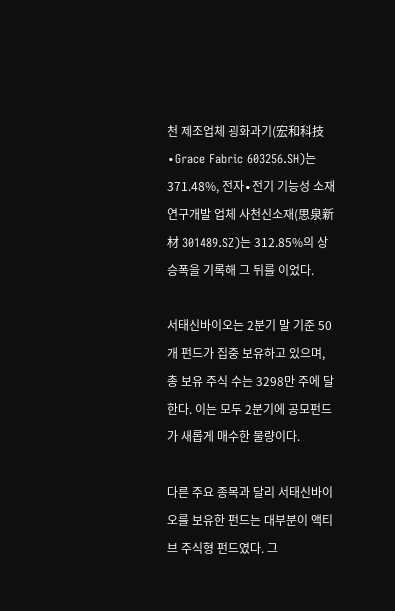천 제조업체 굉화과기(宏和科技∙Grace Fabric 603256.SH)는 371.48%, 전자∙전기 기능성 소재 연구개발 업체 사천신소재(思泉新材 301489.SZ)는 312.85%의 상승폭을 기록해 그 뒤를 이었다.

서태신바이오는 2분기 말 기준 50개 펀드가 집중 보유하고 있으며, 총 보유 주식 수는 3298만 주에 달한다. 이는 모두 2분기에 공모펀드가 새롭게 매수한 물량이다.

다른 주요 종목과 달리 서태신바이오를 보유한 펀드는 대부분이 액티브 주식형 펀드였다. 그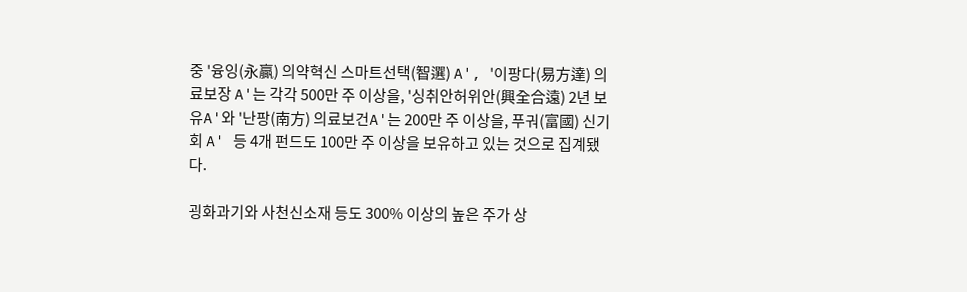중 '융잉(永贏) 의약혁신 스마트선택(智選) A', '이팡다(易方達) 의료보장 A'는 각각 500만 주 이상을, '싱취안허위안(興全合遠) 2년 보유A'와 '난팡(南方) 의료보건A'는 200만 주 이상을, 푸궈(富國) 신기회 A' 등 4개 펀드도 100만 주 이상을 보유하고 있는 것으로 집계됐다.

굉화과기와 사천신소재 등도 300% 이상의 높은 주가 상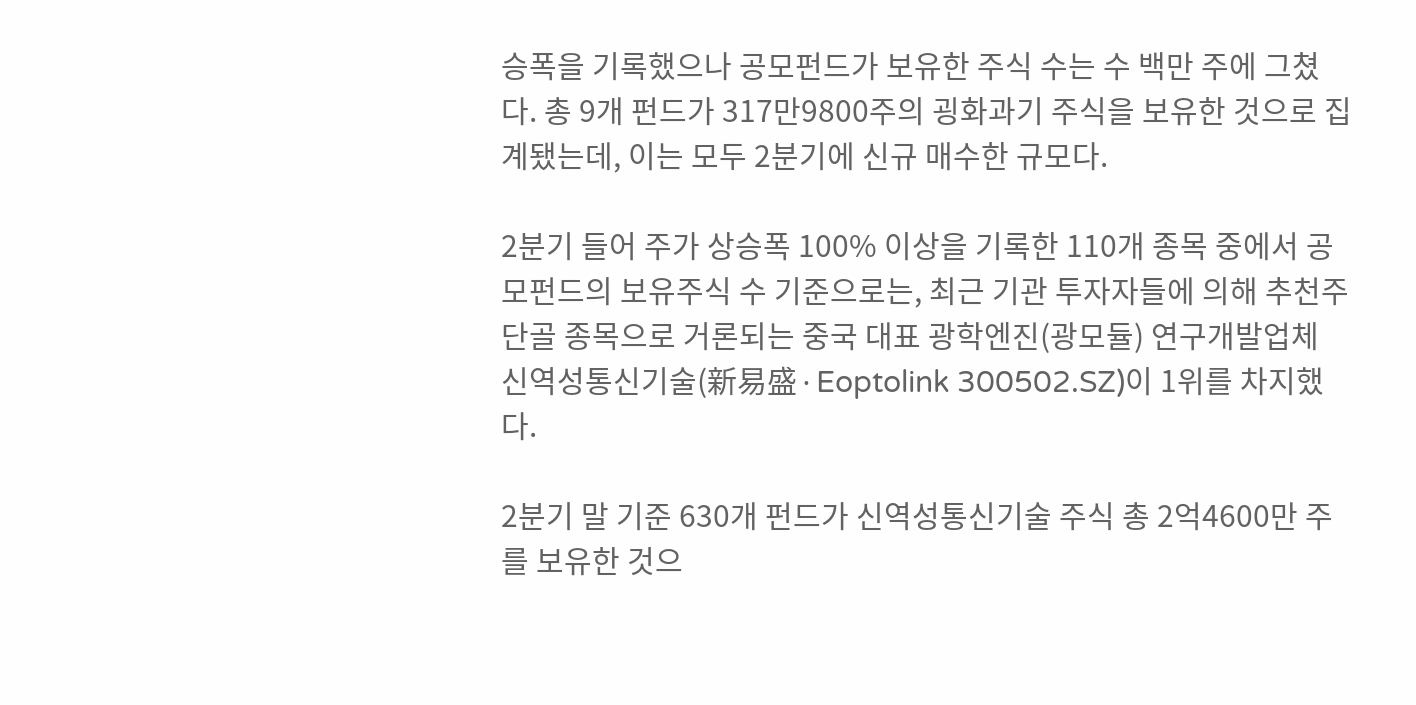승폭을 기록했으나 공모펀드가 보유한 주식 수는 수 백만 주에 그쳤다. 총 9개 펀드가 317만9800주의 굉화과기 주식을 보유한 것으로 집계됐는데, 이는 모두 2분기에 신규 매수한 규모다.

2분기 들어 주가 상승폭 100% 이상을 기록한 110개 종목 중에서 공모펀드의 보유주식 수 기준으로는, 최근 기관 투자자들에 의해 추천주 단골 종목으로 거론되는 중국 대표 광학엔진(광모듈) 연구개발업체 신역성통신기술(新易盛∙Eoptolink 300502.SZ)이 1위를 차지했다.

2분기 말 기준 630개 펀드가 신역성통신기술 주식 총 2억4600만 주를 보유한 것으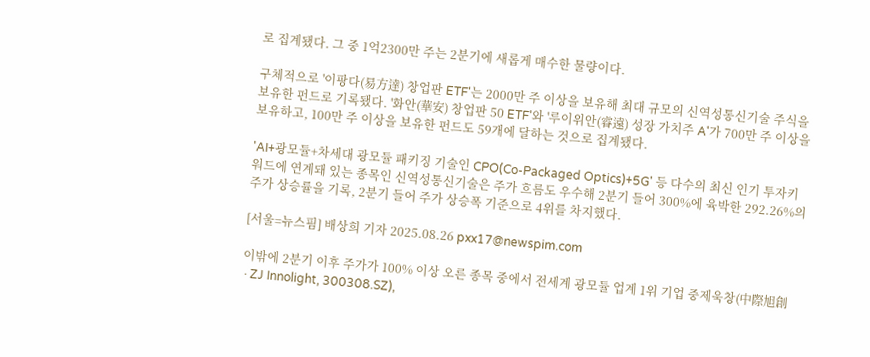로 집계됐다. 그 중 1억2300만 주는 2분기에 새롭게 매수한 물량이다.

구체적으로 '이팡다(易方達) 창업판 ETF'는 2000만 주 이상을 보유해 최대 규모의 신역성통신기술 주식을 보유한 펀드로 기록됐다. '화안(華安) 창업판 50 ETF'와 '루이위안(睿遠) 성장 가치주 A'가 700만 주 이상을 보유하고, 100만 주 이상을 보유한 펀드도 59개에 달하는 것으로 집계됐다.

'AI+광모듈+차세대 광모듈 패키징 기술인 CPO(Co-Packaged Optics)+5G' 등 다수의 최신 인기 투자키워드에 연계돼 있는 종목인 신역성통신기술은 주가 흐름도 우수해 2분기 들어 300%에 육박한 292.26%의 주가 상승률을 기록, 2분기 들어 주가 상승폭 기준으로 4위를 차지했다.

[서울=뉴스핌] 배상희 기자 2025.08.26 pxx17@newspim.com

이밖에 2분기 이후 주가가 100% 이상 오른 종목 중에서 전세계 광모듈 업계 1위 기업 중제욱창(中際旭創∙ZJ Innolight, 300308.SZ),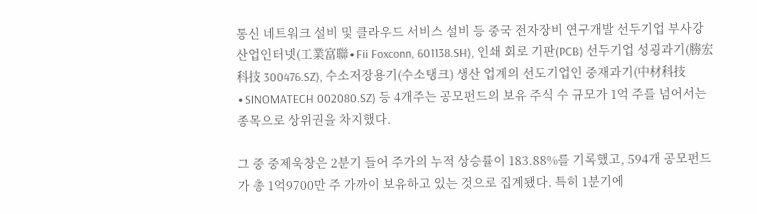통신 네트워크 설비 및 클라우드 서비스 설비 등 중국 전자장비 연구개발 선두기업 부사강산업인터넷(工業富聯∙Fii Foxconn, 601138.SH), 인쇄 회로 기판(PCB) 선두기업 성굉과기(勝宏科技 300476.SZ), 수소저장용기(수소탱크) 생산 업계의 선도기업인 중재과기(中材科技∙SINOMATECH 002080.SZ) 등 4개주는 공모펀드의 보유 주식 수 규모가 1억 주를 넘어서는 종목으로 상위권을 차지했다.

그 중 중제욱창은 2분기 들어 주가의 누적 상승률이 183.88%를 기록했고, 594개 공모펀드가 총 1억9700만 주 가까이 보유하고 있는 것으로 집계됐다. 특히 1분기에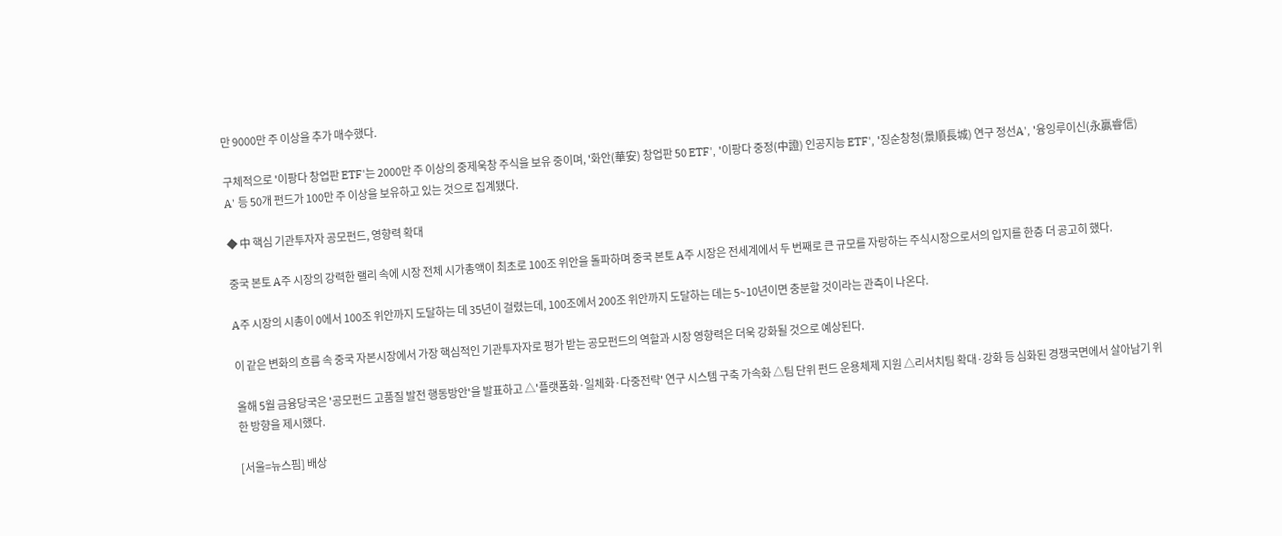만 9000만 주 이상을 추가 매수했다.

구체적으로 '이팡다 창업판 ETF'는 2000만 주 이상의 중제욱창 주식을 보유 중이며, '화안(華安) 창업판 50 ETF', '이팡다 중정(中證) 인공지능 ETF', '징순창청(景順長城) 연구 정선A', '융잉루이신(永贏睿信) A' 등 50개 펀드가 100만 주 이상을 보유하고 있는 것으로 집계됐다.

◆ 中 핵심 기관투자자 공모펀드, 영향력 확대

중국 본토 A주 시장의 강력한 랠리 속에 시장 전체 시가총액이 최초로 100조 위안을 돌파하며 중국 본토 A주 시장은 전세계에서 두 번째로 큰 규모를 자랑하는 주식시장으로서의 입지를 한층 더 공고히 했다.

A주 시장의 시총이 0에서 100조 위안까지 도달하는 데 35년이 걸렸는데, 100조에서 200조 위안까지 도달하는 데는 5~10년이면 충분할 것이라는 관측이 나온다.

이 같은 변화의 흐름 속 중국 자본시장에서 가장 핵심적인 기관투자자로 평가 받는 공모펀드의 역할과 시장 영향력은 더욱 강화될 것으로 예상된다.

올해 5월 금융당국은 '공모펀드 고품질 발전 행동방안'을 발표하고 △'플랫폼화·일체화·다중전략' 연구 시스템 구축 가속화 △팀 단위 펀드 운용체제 지원 △리서치팀 확대·강화 등 심화된 경쟁국면에서 살아남기 위한 방향을 제시했다.

[서울=뉴스핌] 배상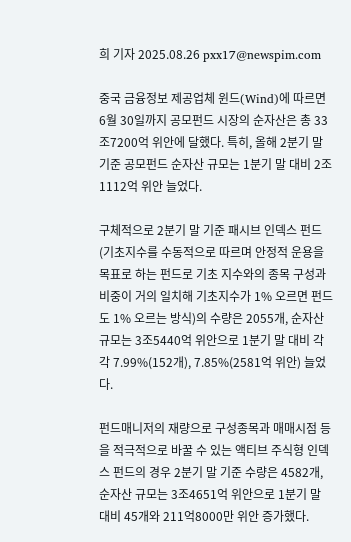희 기자 2025.08.26 pxx17@newspim.com

중국 금융정보 제공업체 윈드(Wind)에 따르면 6월 30일까지 공모펀드 시장의 순자산은 총 33조7200억 위안에 달했다. 특히, 올해 2분기 말 기준 공모펀드 순자산 규모는 1분기 말 대비 2조1112억 위안 늘었다.

구체적으로 2분기 말 기준 패시브 인덱스 펀드(기초지수를 수동적으로 따르며 안정적 운용을 목표로 하는 펀드로 기초 지수와의 종목 구성과 비중이 거의 일치해 기초지수가 1% 오르면 펀드도 1% 오르는 방식)의 수량은 2055개, 순자산 규모는 3조5440억 위안으로 1분기 말 대비 각각 7.99%(152개), 7.85%(2581억 위안) 늘었다.

펀드매니저의 재량으로 구성종목과 매매시점 등을 적극적으로 바꿀 수 있는 액티브 주식형 인덱스 펀드의 경우 2분기 말 기준 수량은 4582개, 순자산 규모는 3조4651억 위안으로 1분기 말 대비 45개와 211억8000만 위안 증가했다.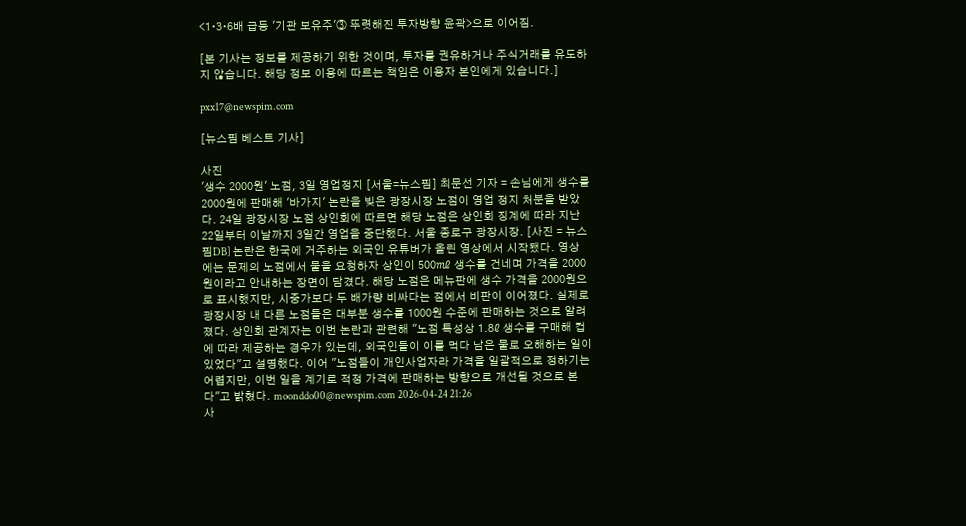<1∙3∙6배 급등 '기관 보유주'③ 뚜렷해진 투자방향 윤곽>으로 이어짐.

[본 기사는 정보를 제공하기 위한 것이며, 투자를 권유하거나 주식거래를 유도하지 않습니다. 해당 정보 이용에 따르는 책임은 이용자 본인에게 있습니다.]

pxx17@newspim.com

[뉴스핌 베스트 기사]

사진
'생수 2000원' 노점, 3일 영업정지 [서울=뉴스핌] 최문선 기자 = 손님에게 생수를 2000원에 판매해 '바가지' 논란을 빚은 광장시장 노점이 영업 정지 처분을 받았다. 24일 광장시장 노점 상인회에 따르면 해당 노점은 상인회 징계에 따라 지난 22일부터 이날까지 3일간 영업을 중단했다. 서울 종로구 광장시장. [사진 = 뉴스핌DB] 논란은 한국에 거주하는 외국인 유튜버가 올린 영상에서 시작됐다. 영상에는 문제의 노점에서 물을 요청하자 상인이 500㎖ 생수를 건네며 가격을 2000원이라고 안내하는 장면이 담겼다. 해당 노점은 메뉴판에 생수 가격을 2000원으로 표시했지만, 시중가보다 두 배가량 비싸다는 점에서 비판이 이어졌다. 실제로 광장시장 내 다른 노점들은 대부분 생수를 1000원 수준에 판매하는 것으로 알려졌다. 상인회 관계자는 이번 논란과 관련해 "노점 특성상 1.8ℓ 생수를 구매해 컵에 따라 제공하는 경우가 있는데, 외국인들이 이를 먹다 남은 물로 오해하는 일이 있었다"고 설명했다. 이어 "노점들이 개인사업자라 가격을 일괄적으로 정하기는 어렵지만, 이번 일을 계기로 적정 가격에 판매하는 방향으로 개선될 것으로 본다"고 밝혔다. moonddo00@newspim.com 2026-04-24 21:26
사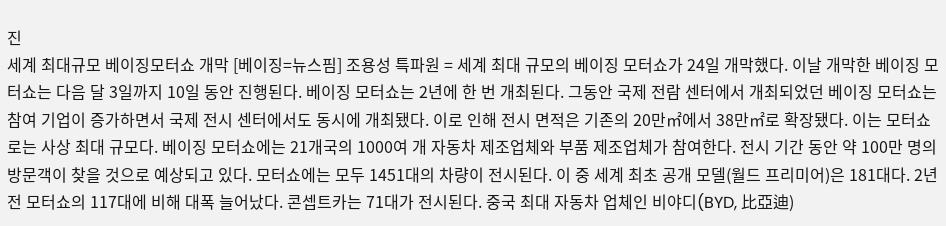진
세계 최대규모 베이징모터쇼 개막 [베이징=뉴스핌] 조용성 특파원 = 세계 최대 규모의 베이징 모터쇼가 24일 개막했다. 이날 개막한 베이징 모터쇼는 다음 달 3일까지 10일 동안 진행된다. 베이징 모터쇼는 2년에 한 번 개최된다. 그동안 국제 전람 센터에서 개최되었던 베이징 모터쇼는 참여 기업이 증가하면서 국제 전시 센터에서도 동시에 개최됐다. 이로 인해 전시 면적은 기존의 20만㎡에서 38만㎡로 확장됐다. 이는 모터쇼로는 사상 최대 규모다. 베이징 모터쇼에는 21개국의 1000여 개 자동차 제조업체와 부품 제조업체가 참여한다. 전시 기간 동안 약 100만 명의 방문객이 찾을 것으로 예상되고 있다. 모터쇼에는 모두 1451대의 차량이 전시된다. 이 중 세계 최초 공개 모델(월드 프리미어)은 181대다. 2년 전 모터쇼의 117대에 비해 대폭 늘어났다. 콘셉트카는 71대가 전시된다. 중국 최대 자동차 업체인 비야디(BYD, 比亞迪)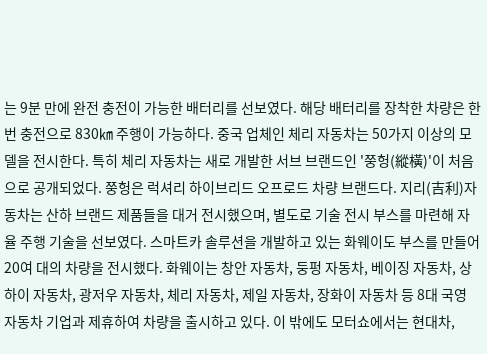는 9분 만에 완전 충전이 가능한 배터리를 선보였다. 해당 배터리를 장착한 차량은 한 번 충전으로 830㎞ 주행이 가능하다. 중국 업체인 체리 자동차는 50가지 이상의 모델을 전시한다. 특히 체리 자동차는 새로 개발한 서브 브랜드인 '쭝헝(縱橫)'이 처음으로 공개되었다. 쭝헝은 럭셔리 하이브리드 오프로드 차량 브랜드다. 지리(吉利)자동차는 산하 브랜드 제품들을 대거 전시했으며, 별도로 기술 전시 부스를 마련해 자율 주행 기술을 선보였다. 스마트카 솔루션을 개발하고 있는 화웨이도 부스를 만들어 20여 대의 차량을 전시했다. 화웨이는 창안 자동차, 둥펑 자동차, 베이징 자동차, 상하이 자동차, 광저우 자동차, 체리 자동차, 제일 자동차, 장화이 자동차 등 8대 국영 자동차 기업과 제휴하여 차량을 출시하고 있다. 이 밖에도 모터쇼에서는 현대차,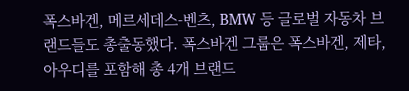폭스바겐, 메르세데스-벤츠, BMW 등 글로벌 자동차 브랜드들도 총출동했다. 폭스바겐 그룹은 폭스바겐, 제타, 아우디를 포함해 총 4개 브랜드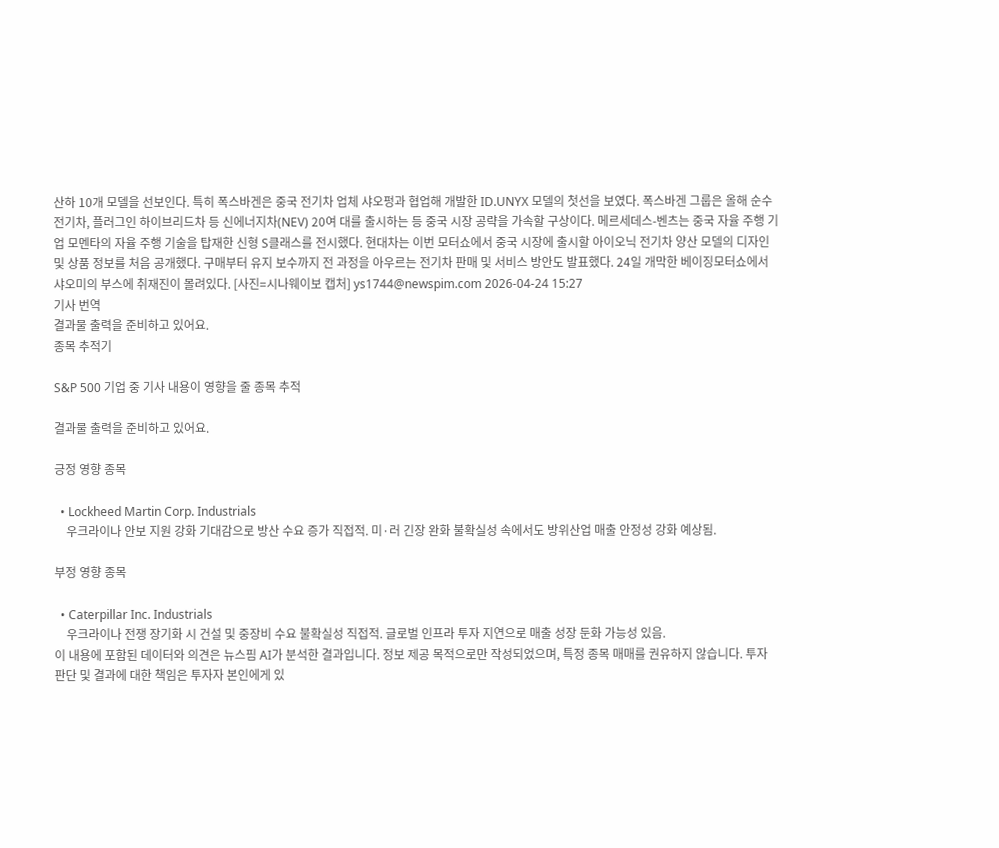산하 10개 모델을 선보인다. 특히 폭스바겐은 중국 전기차 업체 샤오펑과 협업해 개발한 ID.UNYX 모델의 첫선을 보였다. 폭스바겐 그룹은 올해 순수 전기차, 플러그인 하이브리드차 등 신에너지차(NEV) 20여 대를 출시하는 등 중국 시장 공략을 가속할 구상이다. 메르세데스-벤츠는 중국 자율 주행 기업 모멘타의 자율 주행 기술을 탑재한 신형 S클래스를 전시했다. 현대차는 이번 모터쇼에서 중국 시장에 출시할 아이오닉 전기차 양산 모델의 디자인 및 상품 정보를 처음 공개했다. 구매부터 유지 보수까지 전 과정을 아우르는 전기차 판매 및 서비스 방안도 발표했다. 24일 개막한 베이징모터쇼에서 샤오미의 부스에 취재진이 몰려있다. [사진=시나웨이보 캡처] ys1744@newspim.com 2026-04-24 15:27
기사 번역
결과물 출력을 준비하고 있어요.
종목 추적기

S&P 500 기업 중 기사 내용이 영향을 줄 종목 추적

결과물 출력을 준비하고 있어요.

긍정 영향 종목

  • Lockheed Martin Corp. Industrials
    우크라이나 안보 지원 강화 기대감으로 방산 수요 증가 직접적. 미·러 긴장 완화 불확실성 속에서도 방위산업 매출 안정성 강화 예상됨.

부정 영향 종목

  • Caterpillar Inc. Industrials
    우크라이나 전쟁 장기화 시 건설 및 중장비 수요 불확실성 직접적. 글로벌 인프라 투자 지연으로 매출 성장 둔화 가능성 있음.
이 내용에 포함된 데이터와 의견은 뉴스핌 AI가 분석한 결과입니다. 정보 제공 목적으로만 작성되었으며, 특정 종목 매매를 권유하지 않습니다. 투자 판단 및 결과에 대한 책임은 투자자 본인에게 있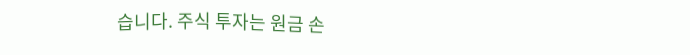습니다. 주식 투자는 원금 손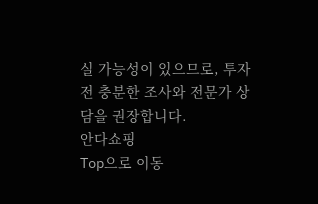실 가능성이 있으므로, 투자 전 충분한 조사와 전문가 상담을 권장합니다.
안다쇼핑
Top으로 이동